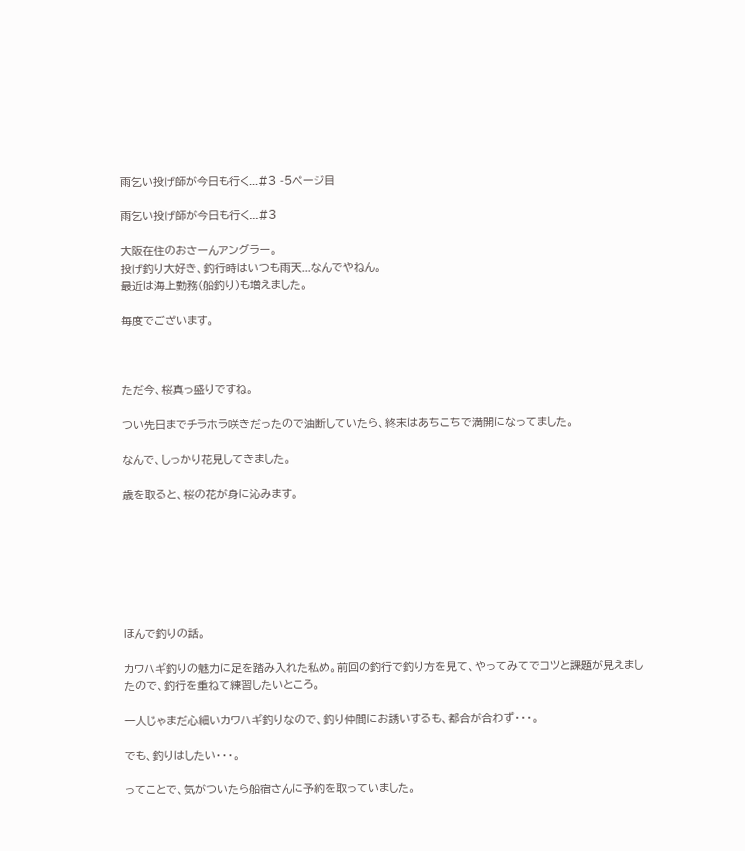雨乞い投げ師が今日も行く...#3 -5ページ目

雨乞い投げ師が今日も行く...#3

大阪在住のおさーんアングラー。
投げ釣り大好き、釣行時はいつも雨天...なんでやねん。
最近は海上勤務(船釣り)も増えました。

毎度でございます。



ただ今、桜真っ盛りですね。

つい先日までチラホラ咲きだったので油断していたら、終末はあちこちで満開になってました。

なんで、しっかり花見してきました。

歳を取ると、桜の花が身に沁みます。







ほんで釣りの話。

カワハギ釣りの魅力に足を踏み入れた私め。前回の釣行で釣り方を見て、やってみてでコツと課題が見えましたので、釣行を重ねて練習したいところ。

一人じゃまだ心細いカワハギ釣りなので、釣り仲間にお誘いするも、都合が合わず・・・。

でも、釣りはしたい・・・。

ってことで、気がついたら船宿さんに予約を取っていました。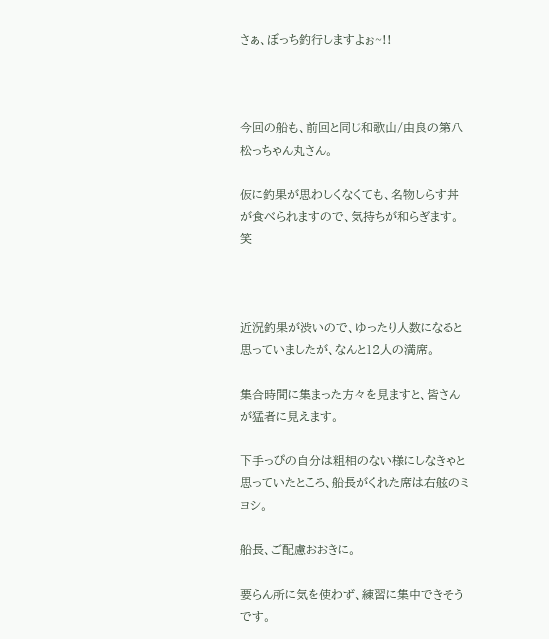さぁ、ぼっち釣行しますよぉ~!!



今回の船も、前回と同じ和歌山/由良の第八松っちゃん丸さん。

仮に釣果が思わしくなくても、名物しらす丼が食べられますので、気持ちが和らぎます。笑



近況釣果が渋いので、ゆったり人数になると思っていましたが、なんと12人の満席。

集合時間に集まった方々を見ますと、皆さんが猛者に見えます。

下手っぴの自分は粗相のない様にしなきゃと思っていたところ、船長がくれた席は右舷のミヨシ。

船長、ご配慮おおきに。

要らん所に気を使わず、練習に集中できそうです。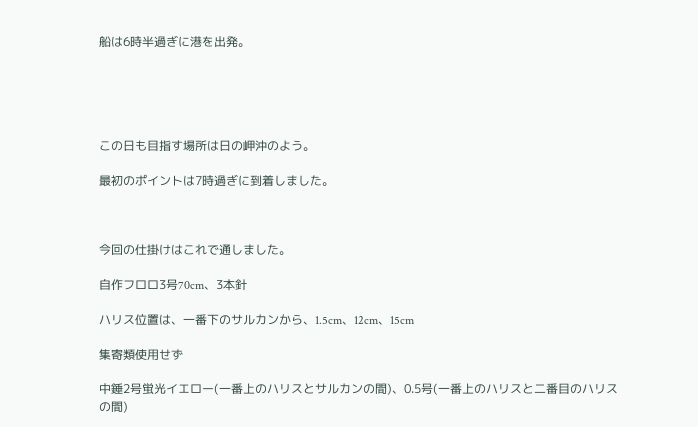船は6時半過ぎに港を出発。





この日も目指す場所は日の岬沖のよう。

最初のポイントは7時過ぎに到着しました。



今回の仕掛けはこれで通しました。

自作フロロ3号70cm、3本針

ハリス位置は、一番下のサルカンから、1.5cm、12cm、15cm

集寄類使用せず

中錘2号蛍光イエロー(一番上のハリスとサルカンの間)、0.5号(一番上のハリスと二番目のハリスの間)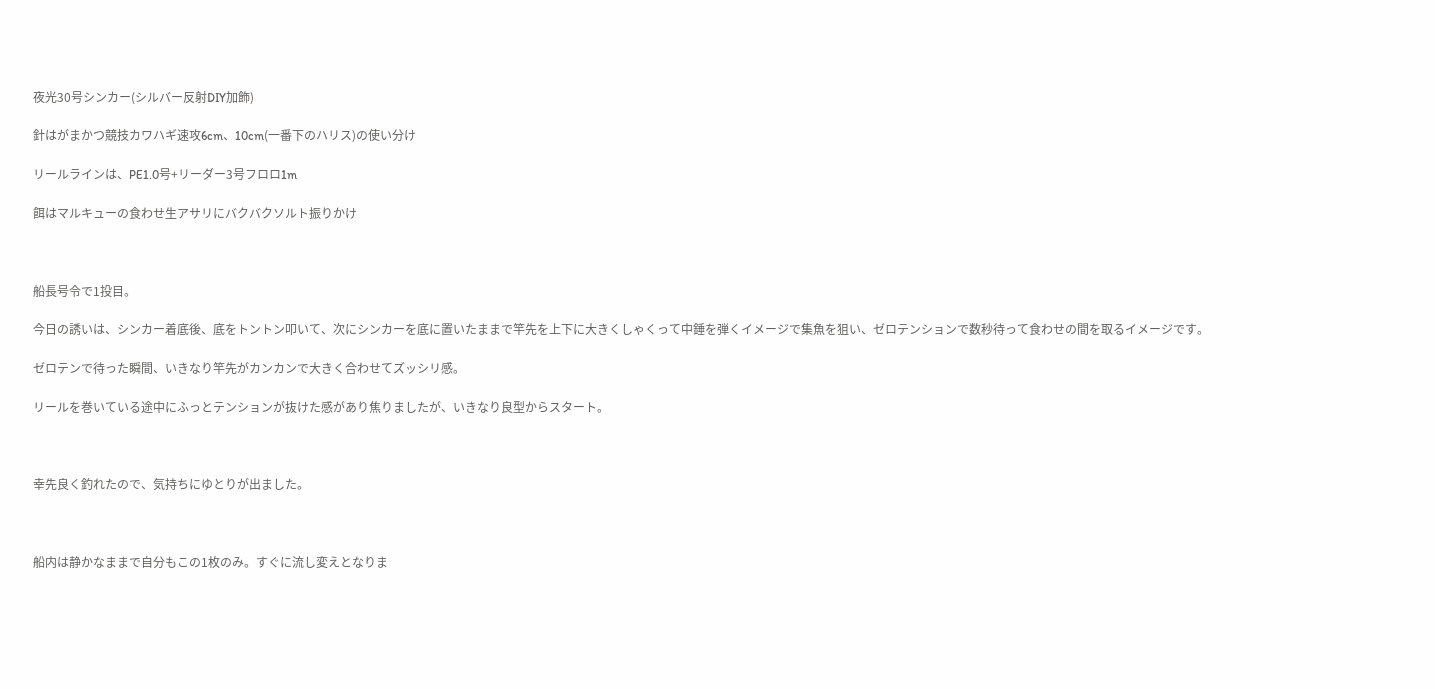夜光30号シンカー(シルバー反射DIY加飾)

針はがまかつ競技カワハギ速攻6cm、10cm(一番下のハリス)の使い分け

リールラインは、PE1.0号+リーダー3号フロロ1m

餌はマルキューの食わせ生アサリにバクバクソルト振りかけ



船長号令で1投目。

今日の誘いは、シンカー着底後、底をトントン叩いて、次にシンカーを底に置いたままで竿先を上下に大きくしゃくって中錘を弾くイメージで集魚を狙い、ゼロテンションで数秒待って食わせの間を取るイメージです。

ゼロテンで待った瞬間、いきなり竿先がカンカンで大きく合わせてズッシリ感。

リールを巻いている途中にふっとテンションが抜けた感があり焦りましたが、いきなり良型からスタート。



幸先良く釣れたので、気持ちにゆとりが出ました。



船内は静かなままで自分もこの1枚のみ。すぐに流し変えとなりま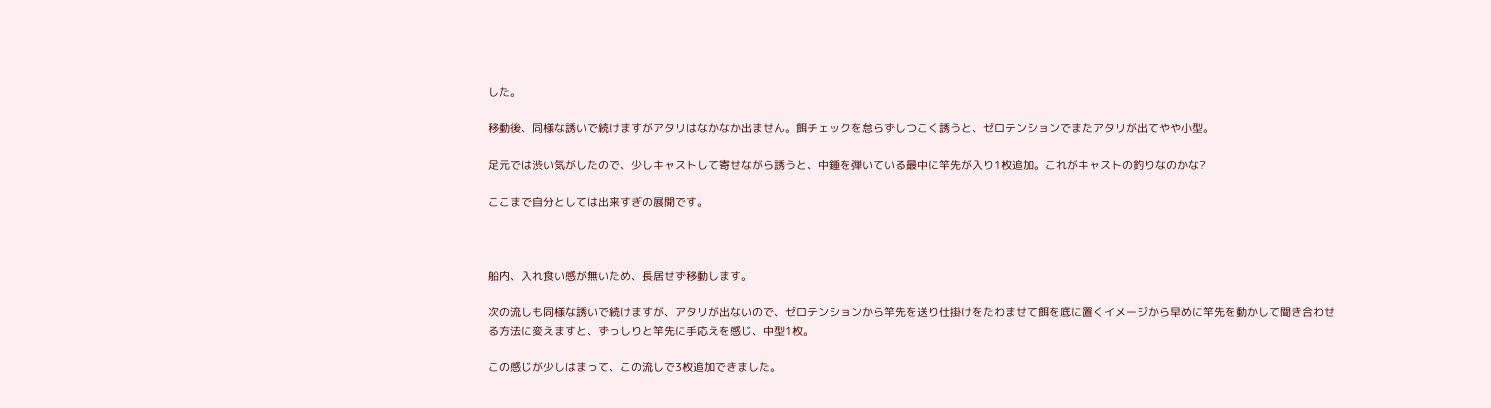した。

移動後、同様な誘いで続けますがアタリはなかなか出ません。餌チェックを怠らずしつこく誘うと、ゼロテンションでまたアタリが出てやや小型。

足元では渋い気がしたので、少しキャストして寄せながら誘うと、中錘を弾いている最中に竿先が入り1枚追加。これがキャストの釣りなのかな?

ここまで自分としては出来すぎの展開です。



船内、入れ食い感が無いため、長居せず移動します。

次の流しも同様な誘いで続けますが、アタリが出ないので、ゼロテンションから竿先を送り仕掛けをたわませて餌を底に置くイメージから早めに竿先を動かして聞き合わせる方法に変えますと、ずっしりと竿先に手応えを感じ、中型1枚。

この感じが少しはまって、この流しで3枚追加できました。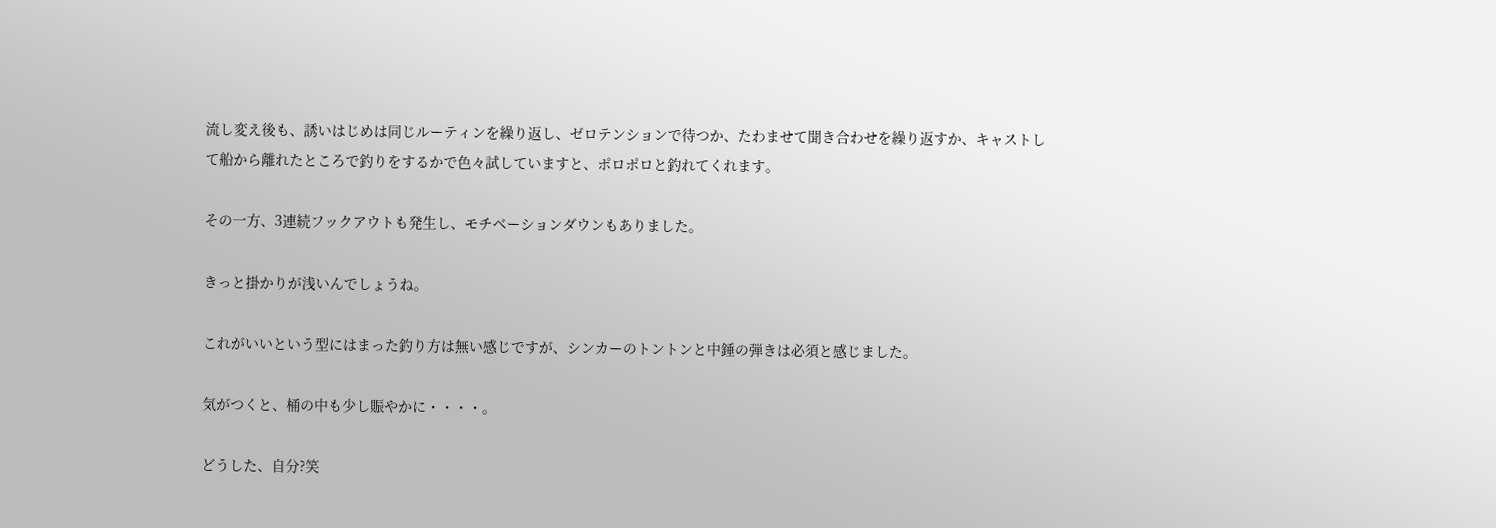流し変え後も、誘いはじめは同じルーティンを繰り返し、ゼロテンションで待つか、たわませて聞き合わせを繰り返すか、キャストして船から離れたところで釣りをするかで色々試していますと、ポロポロと釣れてくれます。

その一方、3連続フックアウトも発生し、モチベーションダウンもありました。

きっと掛かりが浅いんでしょうね。

これがいいという型にはまった釣り方は無い感じですが、シンカーのトントンと中錘の弾きは必須と感じました。

気がつくと、桶の中も少し賑やかに・・・・。

どうした、自分?笑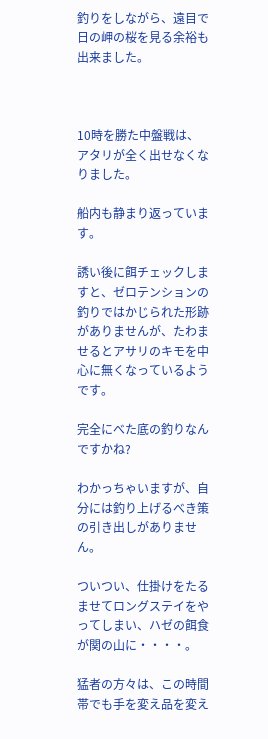釣りをしながら、遠目で日の岬の桜を見る余裕も出来ました。



10時を勝た中盤戦は、アタリが全く出せなくなりました。

船内も静まり返っています。

誘い後に餌チェックしますと、ゼロテンションの釣りではかじられた形跡がありませんが、たわませるとアサリのキモを中心に無くなっているようです。

完全にべた底の釣りなんですかね?

わかっちゃいますが、自分には釣り上げるべき策の引き出しがありません。

ついつい、仕掛けをたるませてロングステイをやってしまい、ハゼの餌食が関の山に・・・・。

猛者の方々は、この時間帯でも手を変え品を変え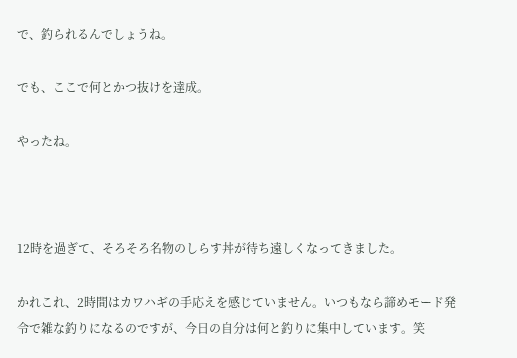で、釣られるんでしょうね。

でも、ここで何とかつ抜けを達成。

やったね。



12時を過ぎて、そろそろ名物のしらす丼が待ち遠しくなってきました。

かれこれ、2時間はカワハギの手応えを感じていません。いつもなら諦めモード発令で雑な釣りになるのですが、今日の自分は何と釣りに集中しています。笑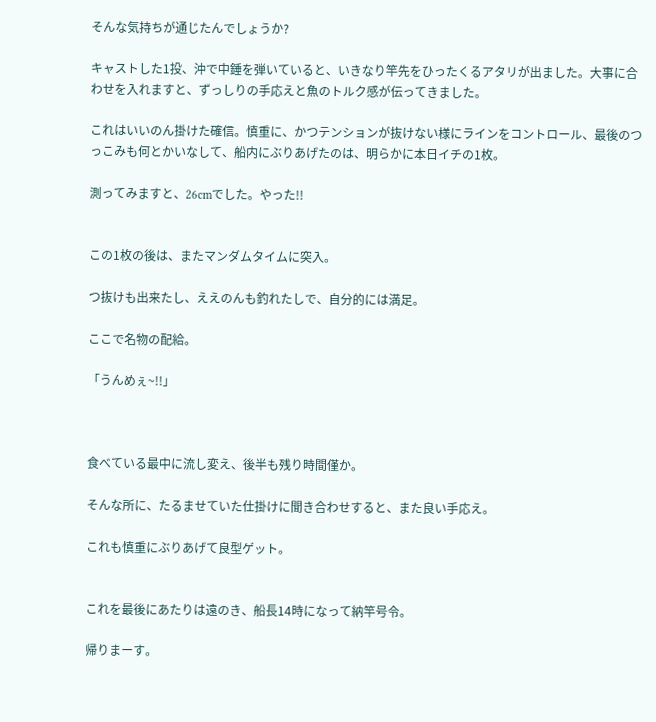そんな気持ちが通じたんでしょうか?

キャストした1投、沖で中錘を弾いていると、いきなり竿先をひったくるアタリが出ました。大事に合わせを入れますと、ずっしりの手応えと魚のトルク感が伝ってきました。

これはいいのん掛けた確信。慎重に、かつテンションが抜けない様にラインをコントロール、最後のつっこみも何とかいなして、船内にぶりあげたのは、明らかに本日イチの1枚。

測ってみますと、26cmでした。やった!!


この1枚の後は、またマンダムタイムに突入。

つ抜けも出来たし、ええのんも釣れたしで、自分的には満足。

ここで名物の配給。

「うんめぇ~!!」



食べている最中に流し変え、後半も残り時間僅か。

そんな所に、たるませていた仕掛けに聞き合わせすると、また良い手応え。

これも慎重にぶりあげて良型ゲット。


これを最後にあたりは遠のき、船長14時になって納竿号令。

帰りまーす。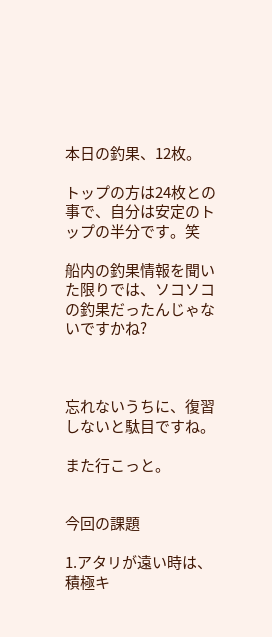本日の釣果、12枚。

トップの方は24枚との事で、自分は安定のトップの半分です。笑

船内の釣果情報を聞いた限りでは、ソコソコの釣果だったんじゃないですかね?



忘れないうちに、復習しないと駄目ですね。

また行こっと。


今回の課題

1.アタリが遠い時は、積極キ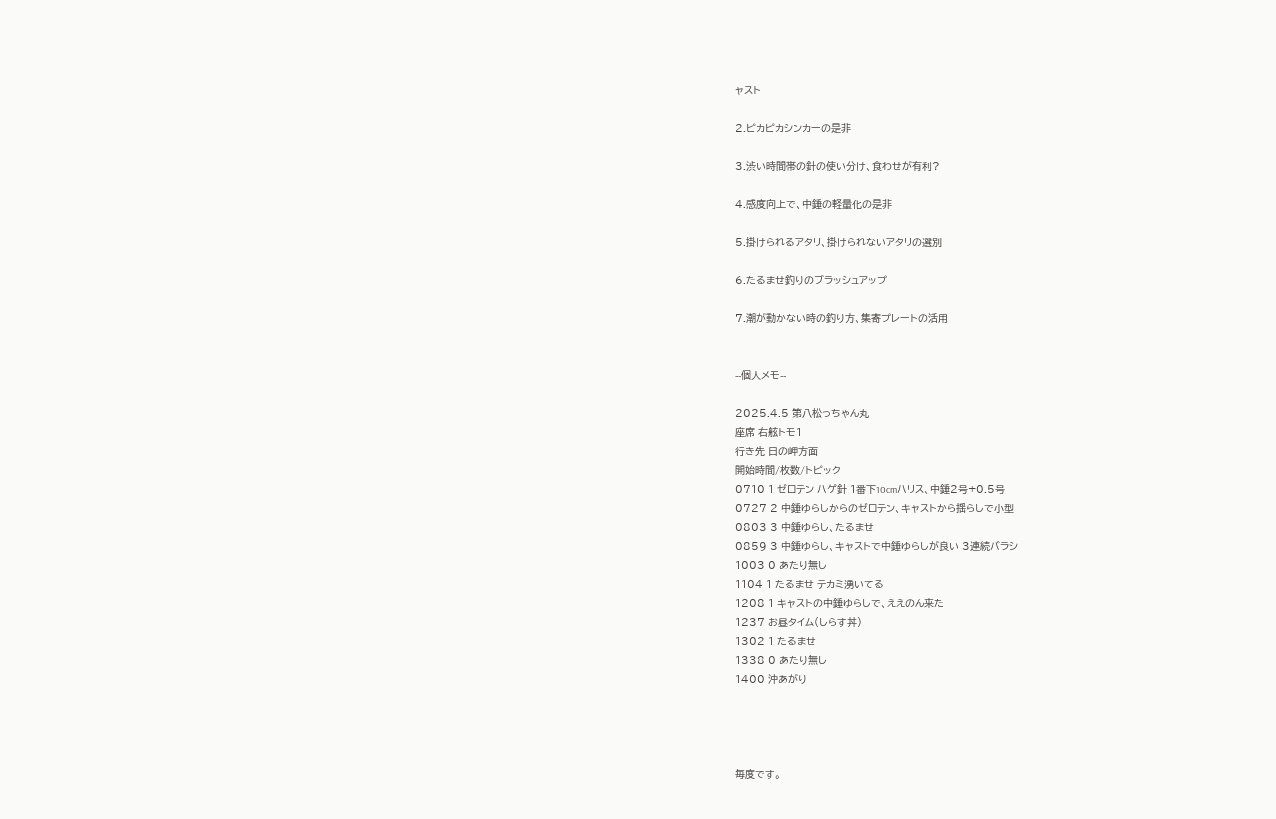ャスト

2.ピカピカシンカーの是非

3.渋い時間帯の針の使い分け、食わせが有利?

4.感度向上で、中錘の軽量化の是非

5.掛けられるアタリ、掛けられないアタリの選別

6.たるませ釣りのブラッシュアップ

7.潮が動かない時の釣り方、集寄プレートの活用


--個人メモ--

2025.4.5 第八松っちゃん丸
座席 右舷トモ1
行き先 日の岬方面
開始時間/枚数/トピック
0710 1 ゼロテン ハゲ針 1番下10cmハリス、中錘2号+0.5号
0727 2 中錘ゆらしからのゼロテン、キャストから揺らしで小型
0803 3 中錘ゆらし、たるませ
0859 3 中錘ゆらし、キャストで中錘ゆらしが良い 3連続バラシ
1003 0 あたり無し
1104 1 たるませ テカミ湧いてる
1208 1 キャストの中錘ゆらしで、ええのん来た
1237 お昼タイム(しらす丼)
1302 1 たるませ
1338 0 あたり無し
1400 沖あがり




毎度です。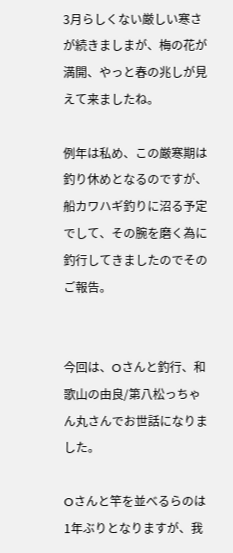3月らしくない厳しい寒さが続きましまが、梅の花が満開、やっと春の兆しが見えて来ましたね。

例年は私め、この厳寒期は釣り休めとなるのですが、船カワハギ釣りに沼る予定でして、その腕を磨く為に釣行してきましたのでそのご報告。


今回は、Oさんと釣行、和歌山の由良/第八松っちゃん丸さんでお世話になりました。

Oさんと竿を並べるらのは1年ぶりとなりますが、我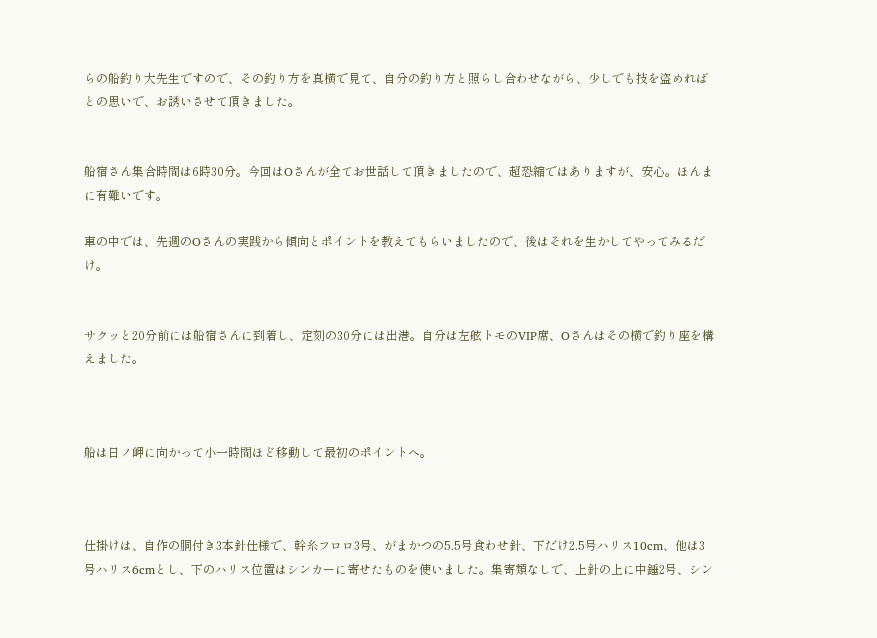らの船釣り大先生ですので、その釣り方を真横で見て、自分の釣り方と照らし合わせながら、少しでも技を盗めればとの思いで、お誘いさせて頂きました。


船宿さん集合時間は6時30分。今回はOさんが全てお世話して頂きましたので、超恐縮ではありますが、安心。ほんまに有難いです。

車の中では、先週のOさんの実践から傾向とポイントを教えてもらいましたので、後はそれを生かしてやってみるだけ。


サクッと20分前には船宿さんに到着し、定刻の30分には出港。自分は左舷トモのVIP席、Oさんはその横で釣り座を構えました。



船は日ノ岬に向かって小一時間ほど移動して最初のポイントへ。



仕掛けは、自作の胴付き3本針仕様で、幹糸フロロ3号、がまかつの5.5号食わせ針、下だけ2.5号ハリス10cm、他は3号ハリス6cmとし、下のハリス位置はシンカーに寄せたものを使いました。集寄類なしで、上針の上に中錘2号、シン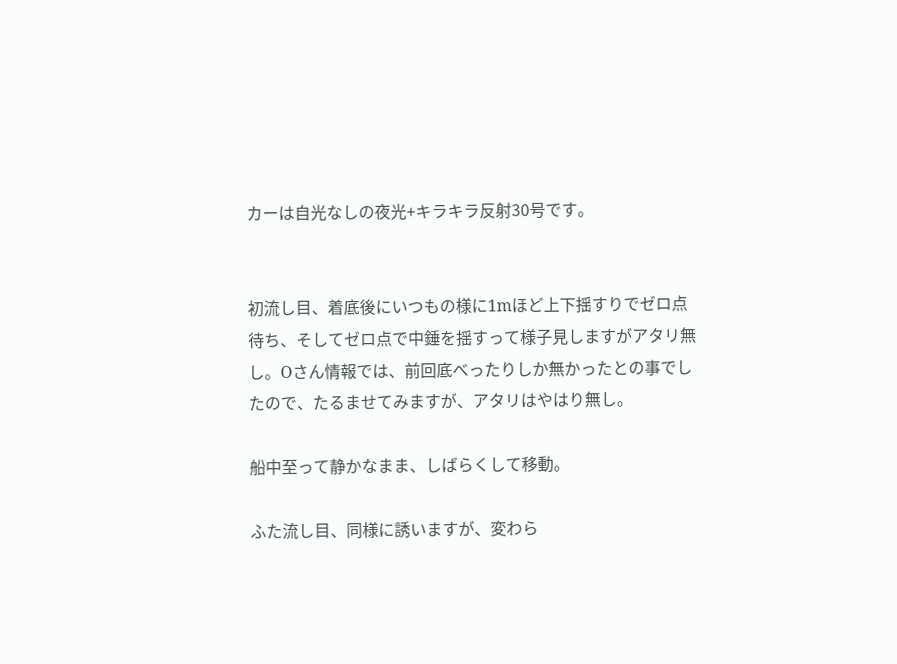カーは自光なしの夜光+キラキラ反射30号です。


初流し目、着底後にいつもの様に1mほど上下揺すりでゼロ点待ち、そしてゼロ点で中錘を揺すって様子見しますがアタリ無し。Oさん情報では、前回底べったりしか無かったとの事でしたので、たるませてみますが、アタリはやはり無し。

船中至って静かなまま、しばらくして移動。

ふた流し目、同様に誘いますが、変わら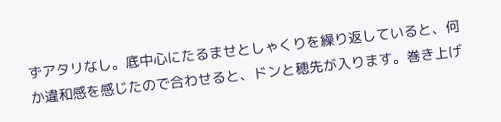ずアタリなし。底中心にたるませとしゃくりを繰り返していると、何か違和感を感じたので合わせると、ドンと穂先が入ります。巻き上げ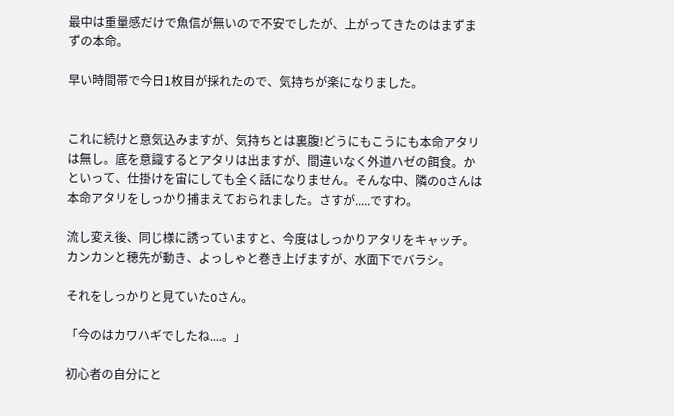最中は重量感だけで魚信が無いので不安でしたが、上がってきたのはまずまずの本命。

早い時間帯で今日1枚目が採れたので、気持ちが楽になりました。


これに続けと意気込みますが、気持ちとは裏腹!どうにもこうにも本命アタリは無し。底を意識するとアタリは出ますが、間違いなく外道ハゼの餌食。かといって、仕掛けを宙にしても全く話になりません。そんな中、隣のOさんは本命アタリをしっかり捕まえておられました。さすが.....ですわ。

流し変え後、同じ様に誘っていますと、今度はしっかりアタリをキャッチ。カンカンと穂先が動き、よっしゃと巻き上げますが、水面下でバラシ。

それをしっかりと見ていたOさん。

「今のはカワハギでしたね....。」

初心者の自分にと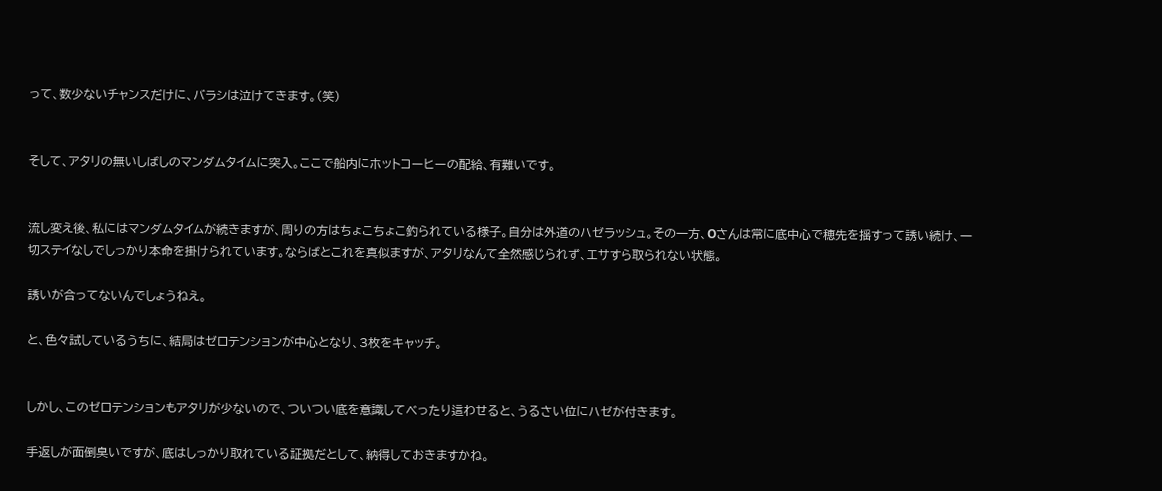って、数少ないチャンスだけに、バラシは泣けてきます。(笑)


そして、アタリの無いしばしのマンダムタイムに突入。ここで船内にホットコーヒーの配給、有難いです。


流し変え後、私にはマンダムタイムが続きますが、周りの方はちょこちょこ釣られている様子。自分は外道のハゼラッシュ。その一方、Oさんは常に底中心で穂先を揺すって誘い続け、一切ステイなしでしっかり本命を掛けられています。ならばとこれを真似ますが、アタリなんて全然感じられず、エサすら取られない状態。

誘いが合ってないんでしょうねえ。

と、色々試しているうちに、結局はゼロテンションが中心となり、3枚をキャッチ。


しかし、このゼロテンションもアタリが少ないので、ついつい底を意識してべったり這わせると、うるさい位にハゼが付きます。

手返しが面倒臭いですが、底はしっかり取れている証拠だとして、納得しておきますかね。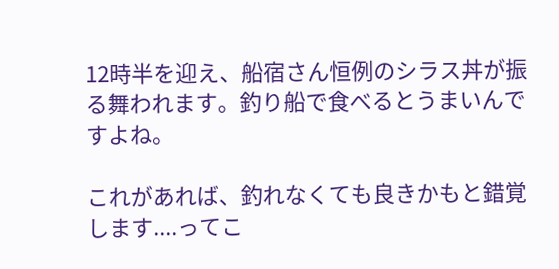12時半を迎え、船宿さん恒例のシラス丼が振る舞われます。釣り船で食べるとうまいんですよね。

これがあれば、釣れなくても良きかもと錯覚します....ってこ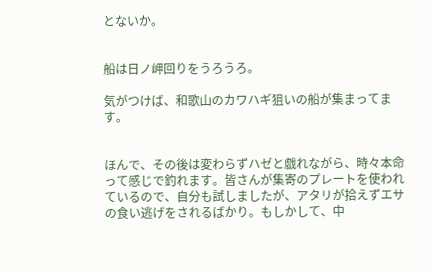とないか。


船は日ノ岬回りをうろうろ。

気がつけば、和歌山のカワハギ狙いの船が集まってます。


ほんで、その後は変わらずハゼと戯れながら、時々本命って感じで釣れます。皆さんが集寄のプレートを使われているので、自分も試しましたが、アタリが拾えずエサの食い逃げをされるばかり。もしかして、中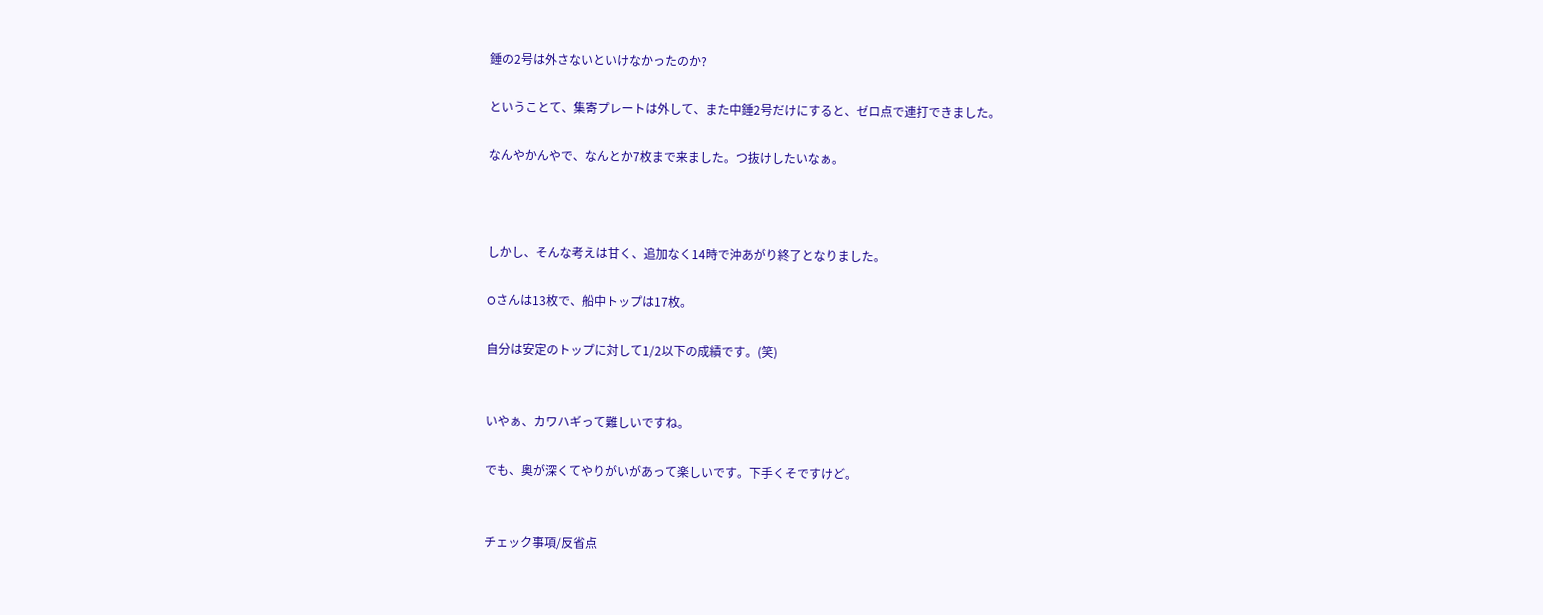錘の2号は外さないといけなかったのか?

ということて、集寄プレートは外して、また中錘2号だけにすると、ゼロ点で連打できました。

なんやかんやで、なんとか7枚まで来ました。つ抜けしたいなぁ。



しかし、そんな考えは甘く、追加なく14時で沖あがり終了となりました。

Oさんは13枚で、船中トップは17枚。

自分は安定のトップに対して1/2以下の成績です。(笑)


いやぁ、カワハギって難しいですね。

でも、奥が深くてやりがいがあって楽しいです。下手くそですけど。


チェック事項/反省点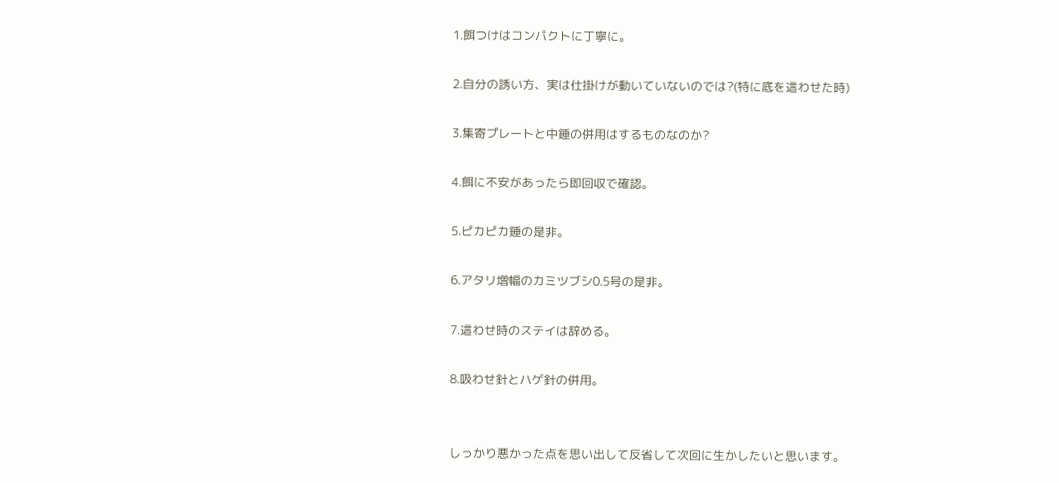1.餌つけはコンパクトに丁寧に。

2.自分の誘い方、実は仕掛けが動いていないのでは?(特に底を這わせた時)

3.集寄プレートと中錘の併用はするものなのか?

4.餌に不安があったら即回収で確認。

5.ピカピカ錘の是非。

6.アタリ増幅のカミツブシ0.5号の是非。

7.這わせ時のステイは辞める。

8.吸わせ針とハゲ針の併用。


しっかり悪かった点を思い出して反省して次回に生かしたいと思います。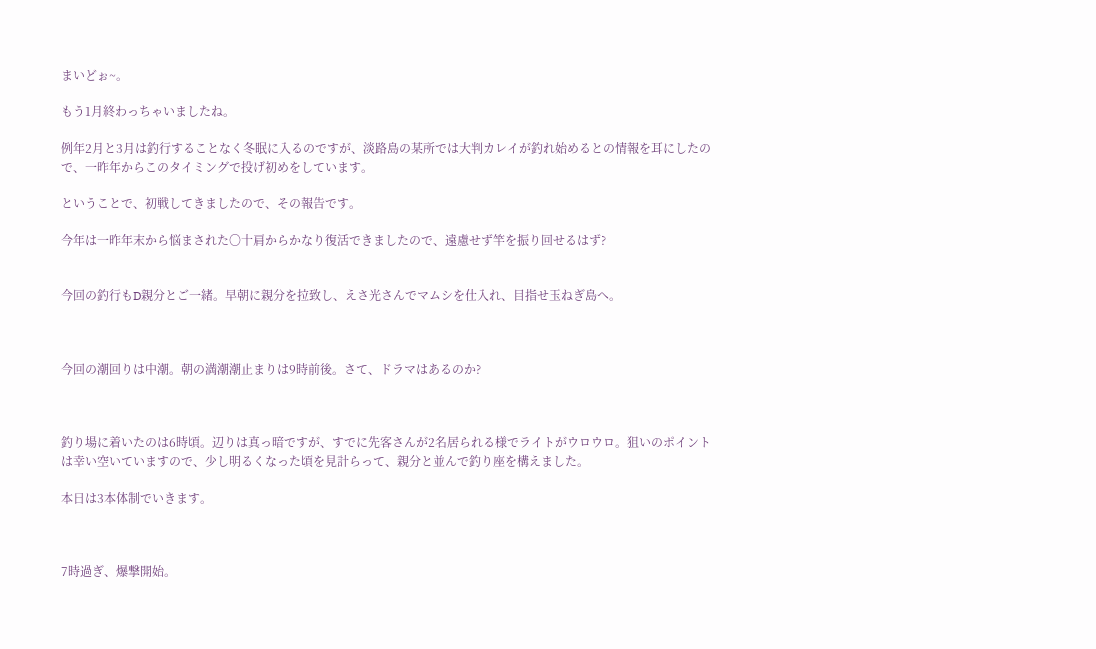まいどぉ~。

もう1月終わっちゃいましたね。

例年2月と3月は釣行することなく冬眠に入るのですが、淡路島の某所では大判カレイが釣れ始めるとの情報を耳にしたので、一昨年からこのタイミングで投げ初めをしています。

ということで、初戦してきましたので、その報告です。

今年は一昨年末から悩まされた〇十肩からかなり復活できましたので、遠慮せず竿を振り回せるはず?


今回の釣行もD親分とご一緒。早朝に親分を拉致し、えさ光さんでマムシを仕入れ、目指せ玉ねぎ島へ。



今回の潮回りは中潮。朝の満潮潮止まりは9時前後。さて、ドラマはあるのか?



釣り場に着いたのは6時頃。辺りは真っ暗ですが、すでに先客さんが2名居られる様でライトがウロウロ。狙いのポイントは幸い空いていますので、少し明るくなった頃を見計らって、親分と並んで釣り座を構えました。

本日は3本体制でいきます。



7時過ぎ、爆撃開始。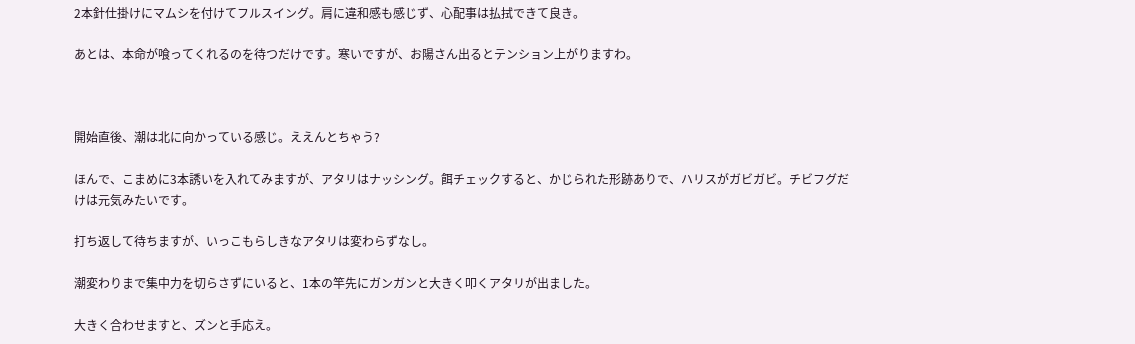2本針仕掛けにマムシを付けてフルスイング。肩に違和感も感じず、心配事は払拭できて良き。

あとは、本命が喰ってくれるのを待つだけです。寒いですが、お陽さん出るとテンション上がりますわ。



開始直後、潮は北に向かっている感じ。ええんとちゃう?

ほんで、こまめに3本誘いを入れてみますが、アタリはナッシング。餌チェックすると、かじられた形跡ありで、ハリスがガビガビ。チビフグだけは元気みたいです。

打ち返して待ちますが、いっこもらしきなアタリは変わらずなし。

潮変わりまで集中力を切らさずにいると、1本の竿先にガンガンと大きく叩くアタリが出ました。

大きく合わせますと、ズンと手応え。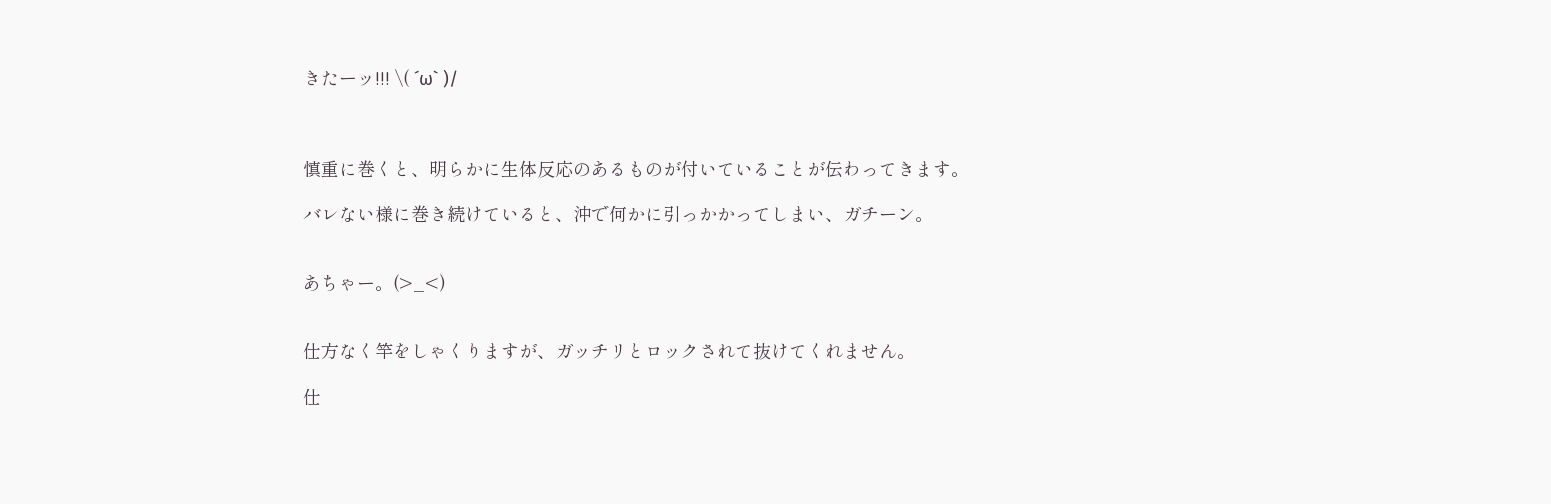きたーッ!!! \( ´ω` )/



慎重に巻くと、明らかに生体反応のあるものが付いていることが伝わってきます。

バレない様に巻き続けていると、沖で何かに引っかかってしまい、ガチーン。


あちゃー。(>_<)


仕方なく竿をしゃくりますが、ガッチリとロックされて抜けてくれません。

仕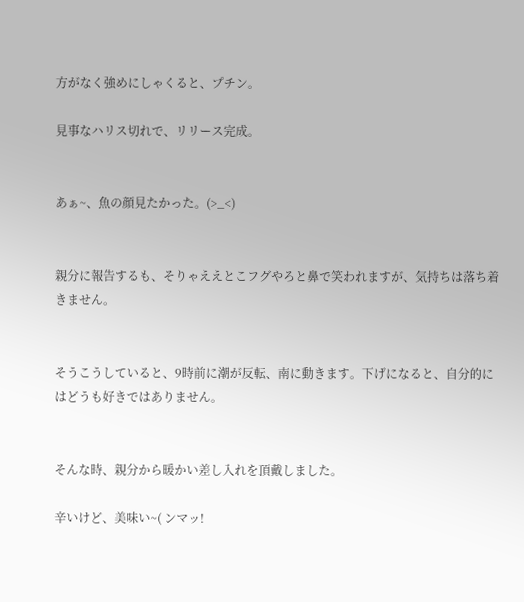方がなく強めにしゃくると、プチン。

見事なハリス切れで、リリース完成。


あぁ~、魚の顔見たかった。(>_<)


親分に報告するも、そりゃええとこフグやろと鼻で笑われますが、気持ちは落ち着きません。


そうこうしていると、9時前に潮が反転、南に動きます。下げになると、自分的にはどうも好きではありません。


そんな時、親分から暖かい差し入れを頂戴しました。

辛いけど、美味い~( ンマッ!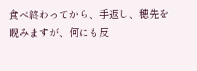食べ終わってから、手返し、穂先を睨みますが、何にも反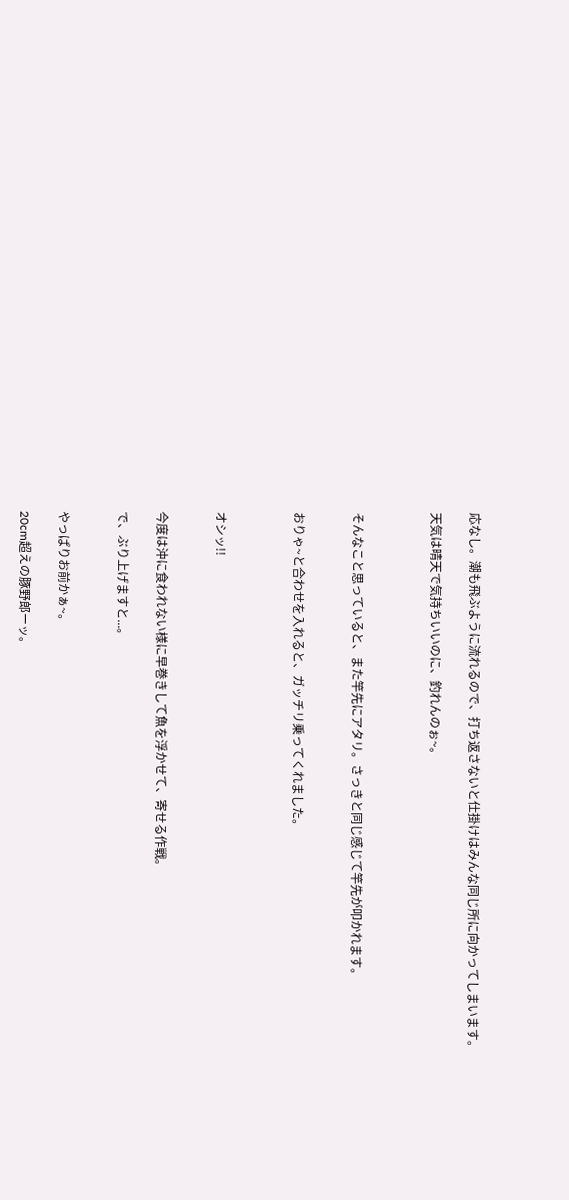応なし。潮も飛ぶように流れるので、打ち返さないと仕掛けはみんな同じ所に向かってしまいます。

天気は晴天で気持ちいいのに、釣れんのぉ~。



そんなこと思っていると、また竿先にアタリ。さっきと同じ感じて竿先が叩かれます。


おりゃ~と合わせを入れると、ガッチリ乗ってくれました。



オシッ!!


今度は沖に食われない様に早巻きして魚を浮かせて、寄せる作戦。

で、ぶり上げますと...。


やっぱりお前かぁ~。

20cm超えの豚野郎ーッ。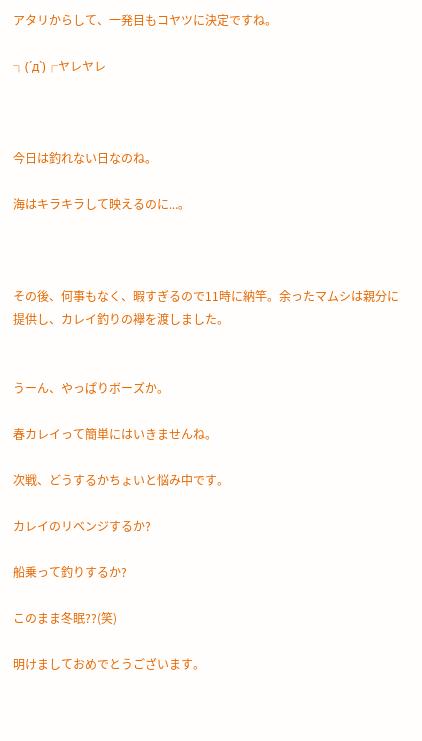アタリからして、一発目もコヤツに決定ですね。

┐(´д`)┌ヤレヤレ



今日は釣れない日なのね。

海はキラキラして映えるのに...。



その後、何事もなく、暇すぎるので11時に納竿。余ったマムシは親分に提供し、カレイ釣りの襷を渡しました。


うーん、やっぱりボーズか。

春カレイって簡単にはいきませんね。

次戦、どうするかちょいと悩み中です。

カレイのリベンジするか?

船乗って釣りするか?

このまま冬眠??(笑)

明けましておめでとうございます。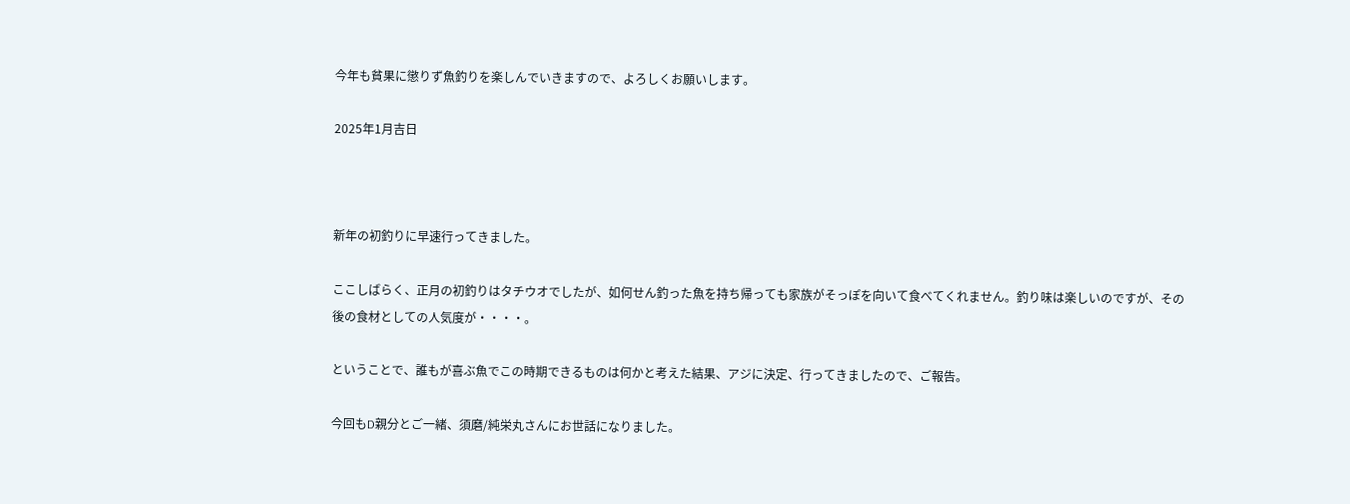今年も貧果に懲りず魚釣りを楽しんでいきますので、よろしくお願いします。

2025年1月吉日



新年の初釣りに早速行ってきました。

ここしばらく、正月の初釣りはタチウオでしたが、如何せん釣った魚を持ち帰っても家族がそっぽを向いて食べてくれません。釣り味は楽しいのですが、その後の食材としての人気度が・・・・。

ということで、誰もが喜ぶ魚でこの時期できるものは何かと考えた結果、アジに決定、行ってきましたので、ご報告。

今回もD親分とご一緒、須磨/純栄丸さんにお世話になりました。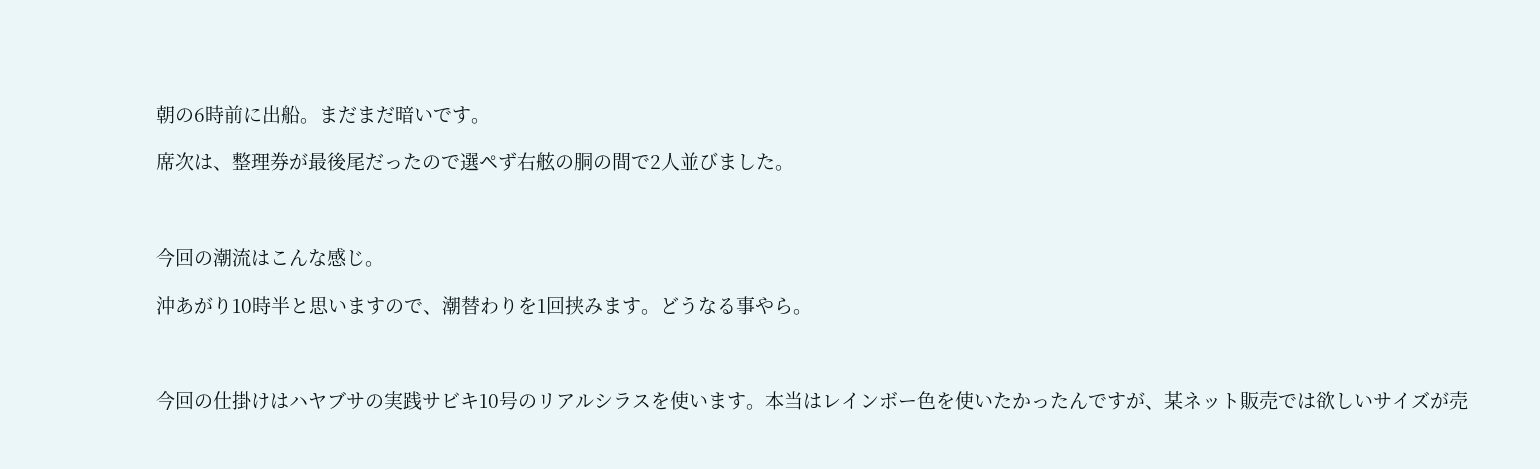朝の6時前に出船。まだまだ暗いです。

席次は、整理券が最後尾だったので選ペず右舷の胴の間で2人並びました。



今回の潮流はこんな感じ。

沖あがり10時半と思いますので、潮替わりを1回挟みます。どうなる事やら。



今回の仕掛けはハヤブサの実践サビキ10号のリアルシラスを使います。本当はレインボー色を使いたかったんですが、某ネット販売では欲しいサイズが売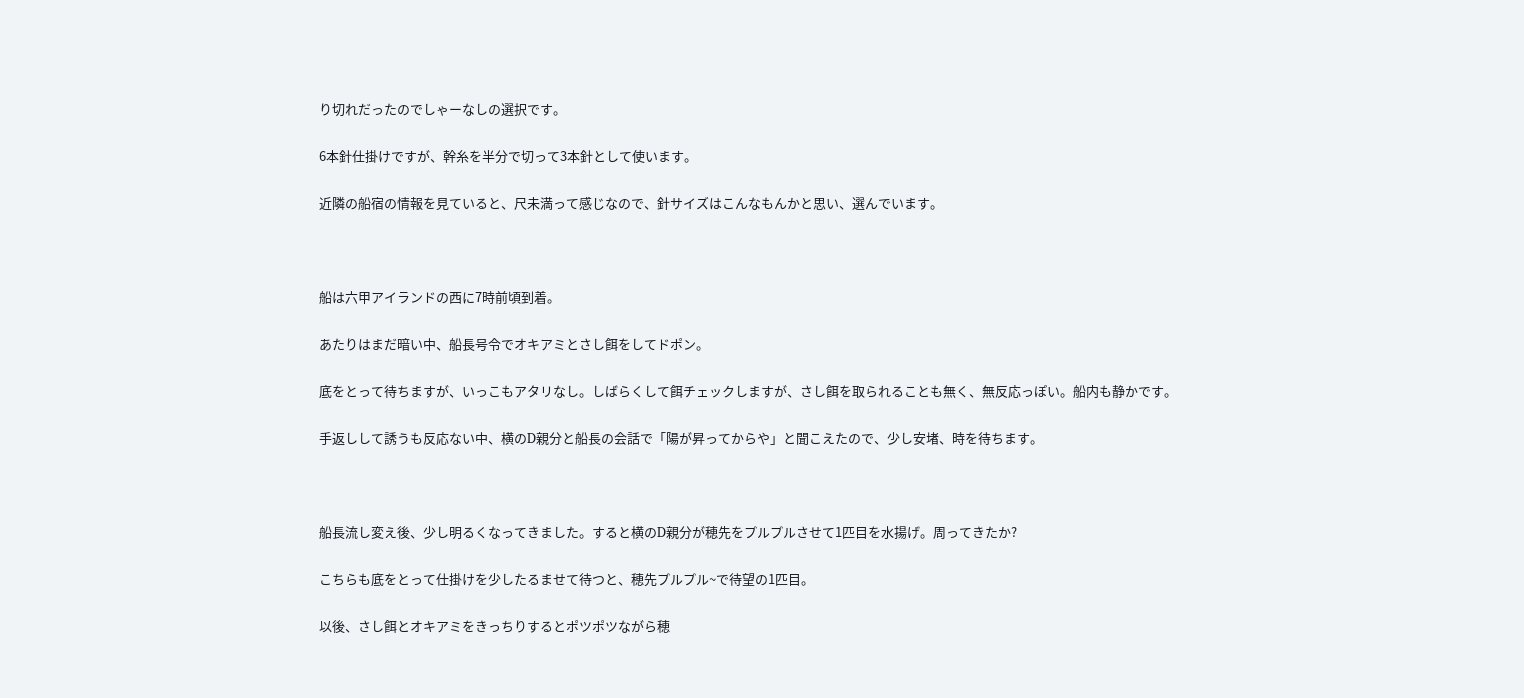り切れだったのでしゃーなしの選択です。

6本針仕掛けですが、幹糸を半分で切って3本針として使います。

近隣の船宿の情報を見ていると、尺未満って感じなので、針サイズはこんなもんかと思い、選んでいます。



船は六甲アイランドの西に7時前頃到着。

あたりはまだ暗い中、船長号令でオキアミとさし餌をしてドポン。

底をとって待ちますが、いっこもアタリなし。しばらくして餌チェックしますが、さし餌を取られることも無く、無反応っぽい。船内も静かです。

手返しして誘うも反応ない中、横のD親分と船長の会話で「陽が昇ってからや」と聞こえたので、少し安堵、時を待ちます。



船長流し変え後、少し明るくなってきました。すると横のD親分が穂先をプルプルさせて1匹目を水揚げ。周ってきたか?

こちらも底をとって仕掛けを少したるませて待つと、穂先プルプル~で待望の1匹目。

以後、さし餌とオキアミをきっちりするとポツポツながら穂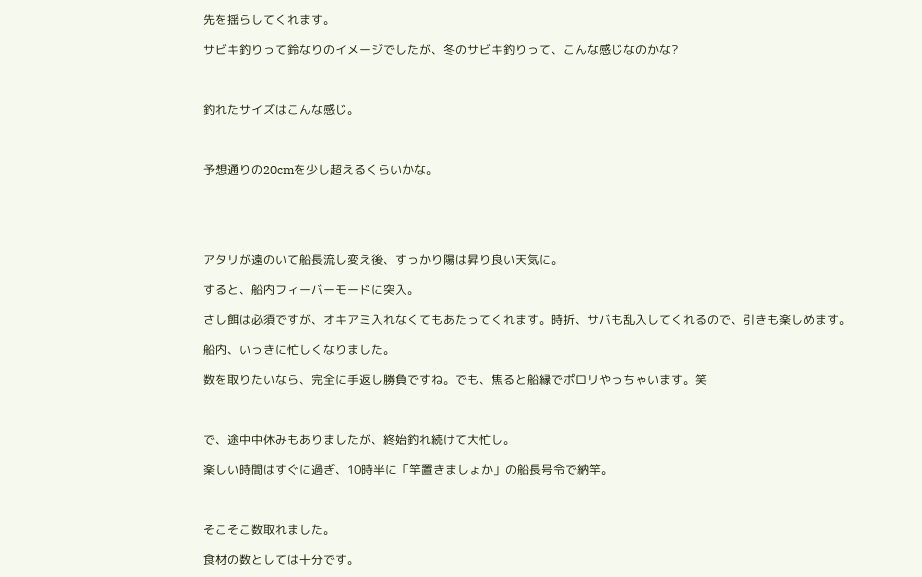先を揺らしてくれます。

サビキ釣りって鈴なりのイメージでしたが、冬のサビキ釣りって、こんな感じなのかな?



釣れたサイズはこんな感じ。



予想通りの20cmを少し超えるくらいかな。





アタリが遠のいて船長流し変え後、すっかり陽は昇り良い天気に。

すると、船内フィーバーモードに突入。

さし餌は必須ですが、オキアミ入れなくてもあたってくれます。時折、サバも乱入してくれるので、引きも楽しめます。

船内、いっきに忙しくなりました。

数を取りたいなら、完全に手返し勝負ですね。でも、焦ると船縁でポロリやっちゃいます。笑



で、途中中休みもありましたが、終始釣れ続けて大忙し。

楽しい時間はすぐに過ぎ、10時半に「竿置きましょか」の船長号令で納竿。



そこそこ数取れました。

食材の数としては十分です。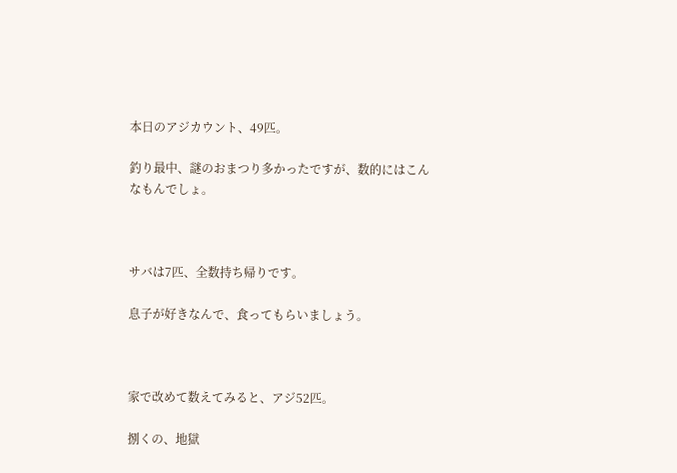本日のアジカウント、49匹。

釣り最中、謎のおまつり多かったですが、数的にはこんなもんでしょ。



サバは7匹、全数持ち帰りです。

息子が好きなんで、食ってもらいましょう。



家で改めて数えてみると、アジ52匹。

捌くの、地獄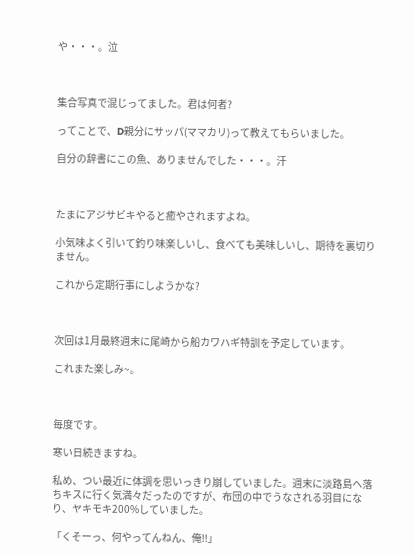や・・・。泣



集合写真で混じってました。君は何者?

ってことで、D親分にサッパ(ママカリ)って教えてもらいました。

自分の辞書にこの魚、ありませんでした・・・。汗



たまにアジサビキやると癒やされますよね。

小気味よく引いて釣り味楽しいし、食べても美味しいし、期待を裏切りません。

これから定期行事にしようかな?



次回は1月最終週末に尾崎から船カワハギ特訓を予定しています。

これまた楽しみ~。



毎度です。

寒い日続きますね。

私め、つい最近に体調を思いっきり崩していました。週末に淡路島へ落ちキスに行く気満々だったのですが、布団の中でうなされる羽目になり、ヤキモキ200%していました。

「くそーっ、何やってんねん、俺!!」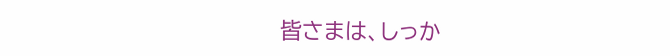皆さまは、しっか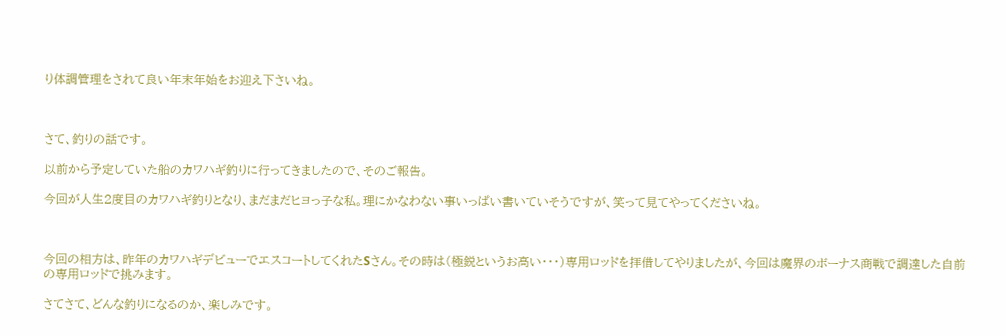り体調管理をされて良い年末年始をお迎え下さいね。



さて、釣りの話です。

以前から予定していた船のカワハギ釣りに行ってきましたので、そのご報告。

今回が人生2度目のカワハギ釣りとなり、まだまだヒヨっ子な私。理にかなわない事いっぱい書いていそうですが、笑って見てやってくださいね。



今回の相方は、昨年のカワハギデビューでエスコートしてくれたSさん。その時は(極鋭というお高い・・・)専用ロッドを拝借してやりましたが、今回は魔界のボーナス商戦で調達した自前の専用ロッドで挑みます。

さてさて、どんな釣りになるのか、楽しみです。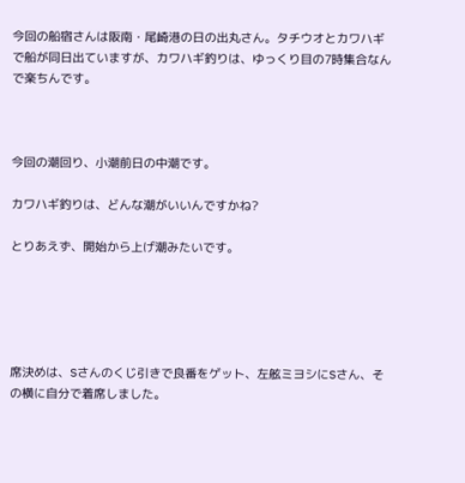今回の船宿さんは阪南・尾崎港の日の出丸さん。タチウオとカワハギで船が同日出ていますが、カワハギ釣りは、ゆっくり目の7時集合なんで楽ちんです。



今回の潮回り、小潮前日の中潮です。

カワハギ釣りは、どんな潮がいいんですかね?

とりあえず、開始から上げ潮みたいです。





席決めは、Sさんのくじ引きで良番をゲット、左舷ミヨシにSさん、その横に自分で着席しました。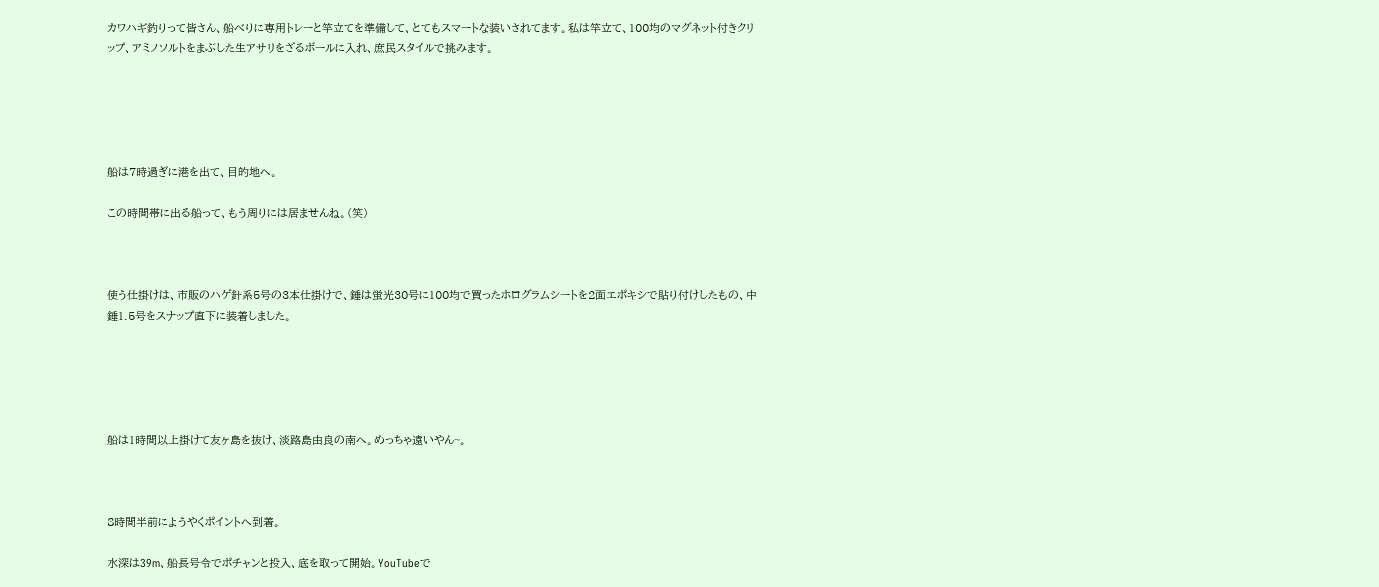カワハギ釣りって皆さん、船べりに専用トレーと竿立てを準備して、とてもスマートな装いされてます。私は竿立て、100均のマグネット付きクリップ、アミノソルトをまぶした生アサリをざるボールに入れ、庶民スタイルで挑みます。





船は7時過ぎに港を出て、目的地へ。

この時間帯に出る船って、もう周りには居ませんね。(笑)



使う仕掛けは、市販のハゲ針系5号の3本仕掛けで、錘は蛍光30号に100均で買ったホログラムシートを2面エポキシで貼り付けしたもの、中錘1.5号をスナップ直下に装着しました。





船は1時間以上掛けて友ヶ島を抜け、淡路島由良の南へ。めっちゃ遠いやん~。



8時間半前にようやくポイントへ到着。

水深は39m、船長号令でポチャンと投入、底を取って開始。YouTubeで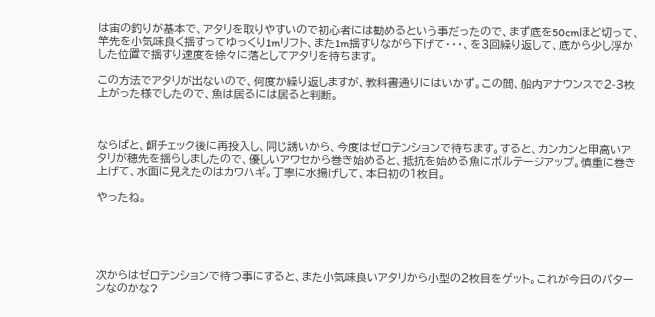は宙の釣りが基本で、アタリを取りやすいので初心者には勧めるという事だったので、まず底を50cmほど切って、竿先を小気味良く揺すってゆっくり1mリフト、また1m揺すりながら下げて・・・、を3回繰り返して、底から少し浮かした位置で揺すり速度を徐々に落としてアタリを待ちます。

この方法でアタリが出ないので、何度か繰り返しますが、教科書通りにはいかず。この間、船内アナウンスで2-3枚上がった様でしたので、魚は居るには居ると判断。



ならばと、餌チェック後に再投入し、同じ誘いから、今度はゼロテンションで待ちます。すると、カンカンと甲高いアタリが穂先を揺らしましたので、優しいアワセから巻き始めると、抵抗を始める魚にボルテージアップ。慎重に巻き上げて、水面に見えたのはカワハギ。丁寧に水揚げして、本日初の1枚目。

やったね。





次からはゼロテンションで待つ事にすると、また小気味良いアタリから小型の2枚目をゲット。これが今日のパターンなのかな?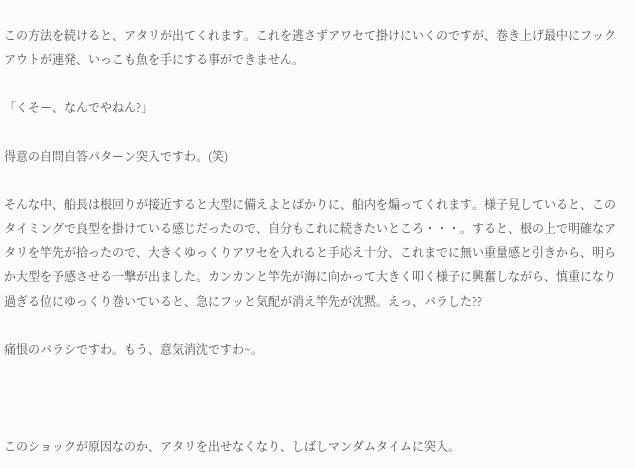この方法を続けると、アタリが出てくれます。これを逃さずアワセて掛けにいくのですが、巻き上げ最中にフックアウトが連発、いっこも魚を手にする事ができません。

「くそー、なんでやねん?」

得意の自問自答パターン突入ですわ。(笑)

そんな中、船長は根回りが接近すると大型に備えよとばかりに、船内を煽ってくれます。様子見していると、このタイミングで良型を掛けている感じだったので、自分もこれに続きたいところ・・・。すると、根の上で明確なアタリを竿先が拾ったので、大きくゆっくりアワセを入れると手応え十分、これまでに無い重量感と引きから、明らか大型を予感させる一撃が出ました。カンカンと竿先が海に向かって大きく叩く様子に興奮しながら、慎重になり過ぎる位にゆっくり巻いていると、急にフッと気配が消え竿先が沈黙。えっ、バラした??

痛恨のバラシですわ。もう、意気消沈ですわ~。



このショックが原因なのか、アタリを出せなくなり、しばしマンダムタイムに突入。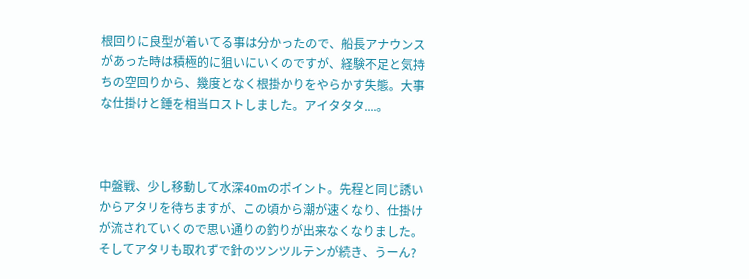根回りに良型が着いてる事は分かったので、船長アナウンスがあった時は積極的に狙いにいくのですが、経験不足と気持ちの空回りから、幾度となく根掛かりをやらかす失態。大事な仕掛けと錘を相当ロストしました。アイタタタ....。



中盤戦、少し移動して水深40mのポイント。先程と同じ誘いからアタリを待ちますが、この頃から潮が速くなり、仕掛けが流されていくので思い通りの釣りが出来なくなりました。そしてアタリも取れずで針のツンツルテンが続き、うーん?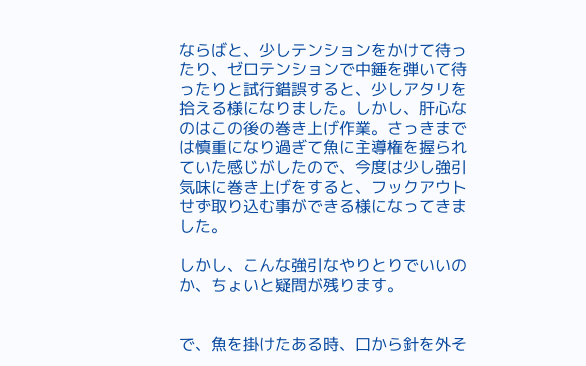ならばと、少しテンションをかけて待ったり、ゼロテンションで中錘を弾いて待ったりと試行錯誤すると、少しアタリを拾える様になりました。しかし、肝心なのはこの後の巻き上げ作業。さっきまでは慎重になり過ぎて魚に主導権を握られていた感じがしたので、今度は少し強引気味に巻き上げをすると、フックアウトせず取り込む事ができる様になってきました。

しかし、こんな強引なやりとりでいいのか、ちょいと疑問が残ります。


で、魚を掛けたある時、口から針を外そ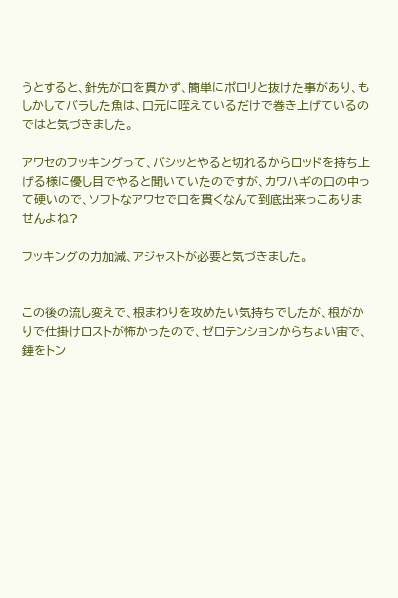うとすると、針先が口を貫かず、簡単にポロリと抜けた事があり、もしかしてバラした魚は、口元に咥えているだけで巻き上げているのではと気づきました。

アワセのフッキングって、バシッとやると切れるからロッドを持ち上げる様に優し目でやると聞いていたのですが、カワハギの口の中って硬いので、ソフトなアワセで口を貫くなんて到底出来っこありませんよね?

フッキングの力加減、アジャストが必要と気づきました。


この後の流し変えで、根まわりを攻めたい気持ちでしたが、根がかりで仕掛けロストが怖かったので、ゼロテンションからちょい宙で、錘をトン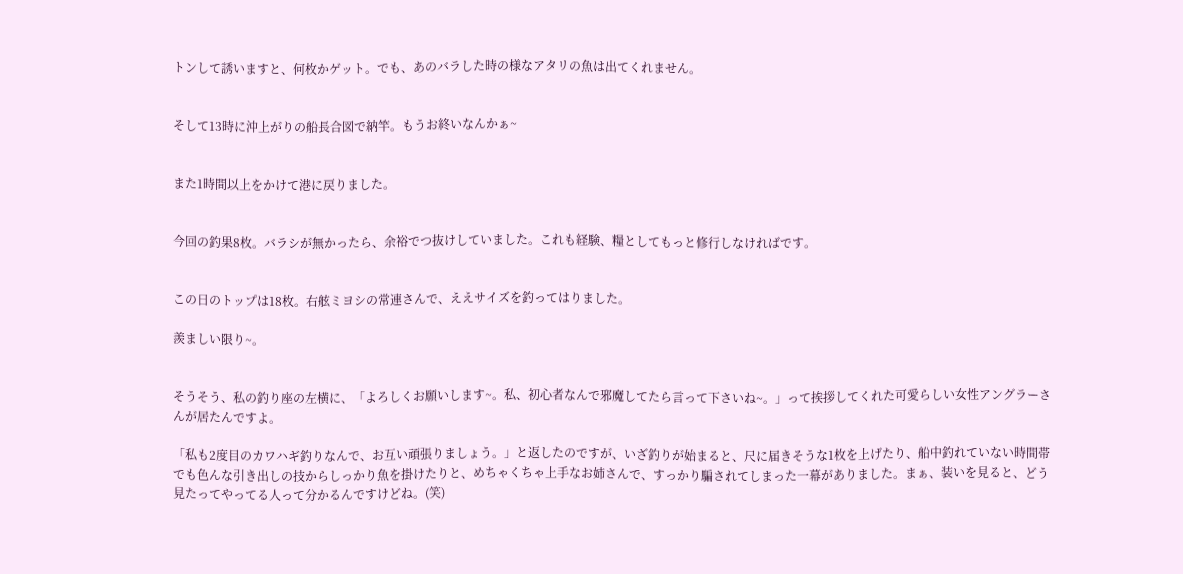トンして誘いますと、何枚かゲット。でも、あのバラした時の様なアタリの魚は出てくれません。


そして13時に沖上がりの船長合図で納竿。もうお終いなんかぁ~


また1時間以上をかけて港に戻りました。


今回の釣果8枚。バラシが無かったら、余裕でつ抜けしていました。これも経験、糧としてもっと修行しなければです。


この日のトップは18枚。右舷ミヨシの常連さんで、ええサイズを釣ってはりました。

羨ましい限り~。


そうそう、私の釣り座の左横に、「よろしくお願いします~。私、初心者なんで邪魔してたら言って下さいね~。」って挨拶してくれた可愛らしい女性アングラーさんが居たんですよ。

「私も2度目のカワハギ釣りなんで、お互い頑張りましょう。」と返したのですが、いざ釣りが始まると、尺に届きそうな1枚を上げたり、船中釣れていない時間帯でも色んな引き出しの技からしっかり魚を掛けたりと、めちゃくちゃ上手なお姉さんで、すっかり騙されてしまった一幕がありました。まぁ、装いを見ると、どう見たってやってる人って分かるんですけどね。(笑)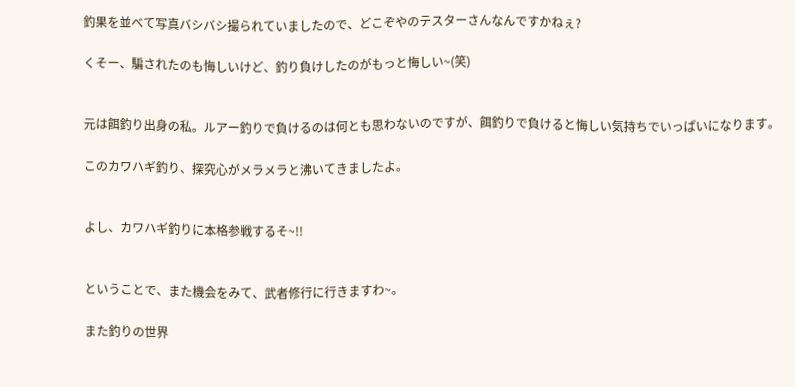釣果を並べて写真バシバシ撮られていましたので、どこぞやのテスターさんなんですかねぇ?

くそー、騙されたのも悔しいけど、釣り負けしたのがもっと悔しい~(笑)


元は餌釣り出身の私。ルアー釣りで負けるのは何とも思わないのですが、餌釣りで負けると悔しい気持ちでいっぱいになります。

このカワハギ釣り、探究心がメラメラと沸いてきましたよ。


よし、カワハギ釣りに本格参戦するそ~!!


ということで、また機会をみて、武者修行に行きますわ~。

また釣りの世界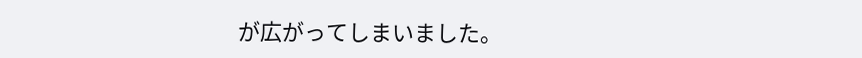が広がってしまいました。